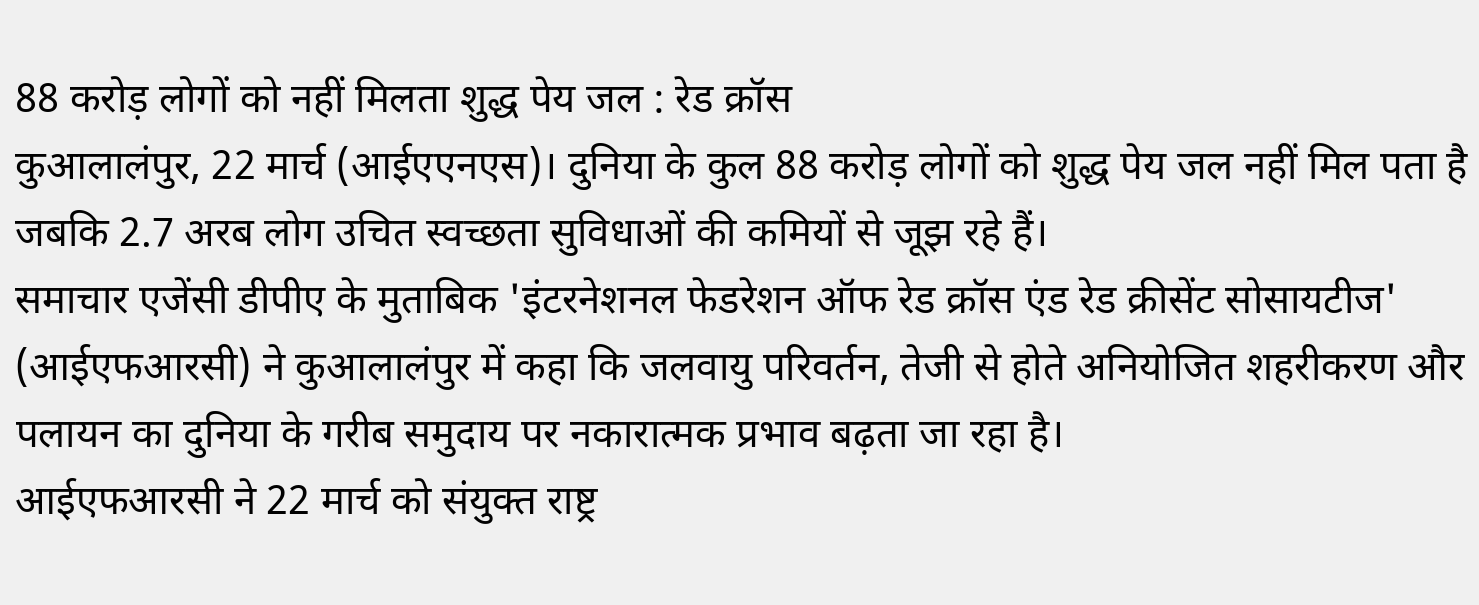88 करोड़ लोगों को नहीं मिलता शुद्ध पेय जल : रेड क्रॉस
कुआलालंपुर, 22 मार्च (आईएएनएस)। दुनिया के कुल 88 करोड़ लोगों को शुद्ध पेय जल नहीं मिल पता है जबकि 2.7 अरब लोग उचित स्वच्छता सुविधाओं की कमियों से जूझ रहे हैं।
समाचार एजेंसी डीपीए के मुताबिक 'इंटरनेशनल फेडरेशन ऑफ रेड क्रॉस एंड रेड क्रीसेंट सोसायटीज' (आईएफआरसी) ने कुआलालंपुर में कहा कि जलवायु परिवर्तन, तेजी से होते अनियोजित शहरीकरण और पलायन का दुनिया के गरीब समुदाय पर नकारात्मक प्रभाव बढ़ता जा रहा है।
आईएफआरसी ने 22 मार्च को संयुक्त राष्ट्र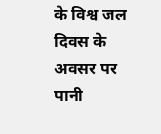के विश्व जल दिवस के अवसर पर पानी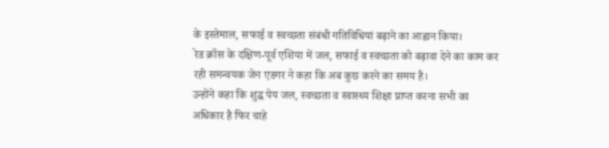के इस्तेमाल, सफाई व स्वच्छता संबंधी गतिविधियां बढ़ाने का आह्वान किया।
रेड क्रॉस के दक्षिण-पूर्व एशिया में जल, सफाई व स्वच्छता को बढ़ावा देने का काम कर रही समन्वयक जेन एडगर ने कहा कि अब कुछ करने का समय है।
उन्होंने कहा कि शुद्ध पेय जल, स्वच्छता व स्वास्थ्य शिक्षा प्राप्त करना सभी का अधिकार है फिर चाहे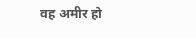वह अमीर हो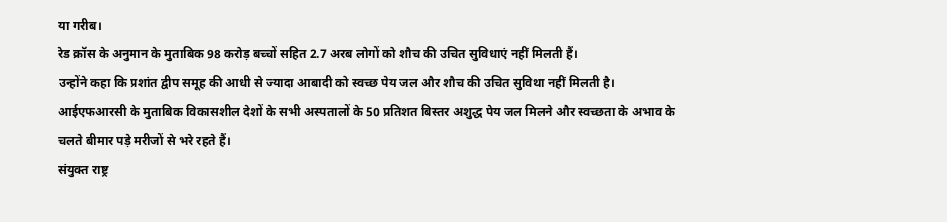या गरीब।
रेड क्रॉस के अनुमान के मुताबिक 98 करोड़ बच्चों सहित 2.7 अरब लोगों को शौच की उचित सुविधाएं नहीं मिलती हैं।
उन्होंने कहा कि प्रशांत द्वीप समूह की आधी से ज्यादा आबादी को स्वच्छ पेय जल और शौच की उचित सुविथा नहीं मिलती है।
आईएफआरसी के मुताबिक विकासशील देशों के सभी अस्पतालों के 50 प्रतिशत बिस्तर अशुद्ध पेय जल मिलने और स्वच्छता के अभाव के चलते बीमार पड़े मरीजों से भरे रहते हैं।
संयुक्त राष्ट्र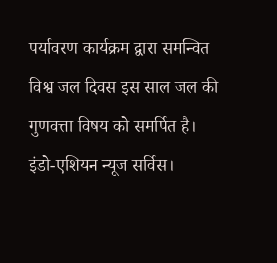पर्यावरण कार्यक्रम द्वारा समन्वित विश्व जल दिवस इस साल जल की गुणवत्ता विषय को समर्पित है।
इंडो-एशियन न्यूज सर्विस।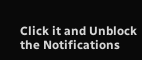Click it and Unblock the Notifications